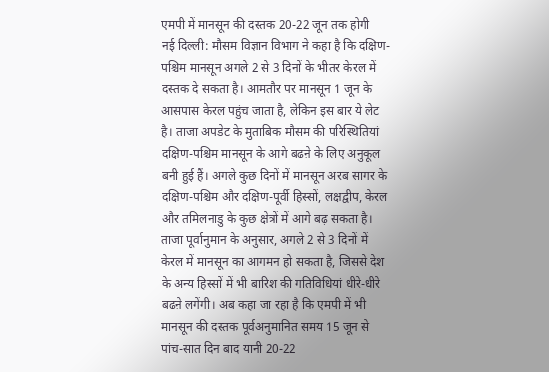एमपी में मानसून की दस्तक 20-22 जून तक होगी
नई दिल्ली: मौसम विज्ञान विभाग ने कहा है कि दक्षिण-पश्चिम मानसून अगले 2 से 3 दिनों के भीतर केरल में दस्तक दे सकता है। आमतौर पर मानसून 1 जून के आसपास केरल पहुंच जाता है, लेकिन इस बार ये लेट है। ताजा अपडेट के मुताबिक मौसम की परिस्थितियां दक्षिण-पश्चिम मानसून के आगे बढऩे के लिए अनुकूल बनी हुई हैं। अगले कुछ दिनों में मानसून अरब सागर के दक्षिण-पश्चिम और दक्षिण-पूर्वी हिस्सों, लक्षद्वीप, केरल और तमिलनाडु के कुछ क्षेत्रों में आगे बढ़ सकता है। ताजा पूर्वानुमान के अनुसार, अगले 2 से 3 दिनों में केरल में मानसून का आगमन हो सकता है, जिससे देश के अन्य हिस्सों में भी बारिश की गतिविधियां धीरे-धीरे बढऩे लगेंगी। अब कहा जा रहा है कि एमपी में भी मानसून की दस्तक पूर्वअनुमानित समय 15 जून से पांच-सात दिन बाद यानी 20-22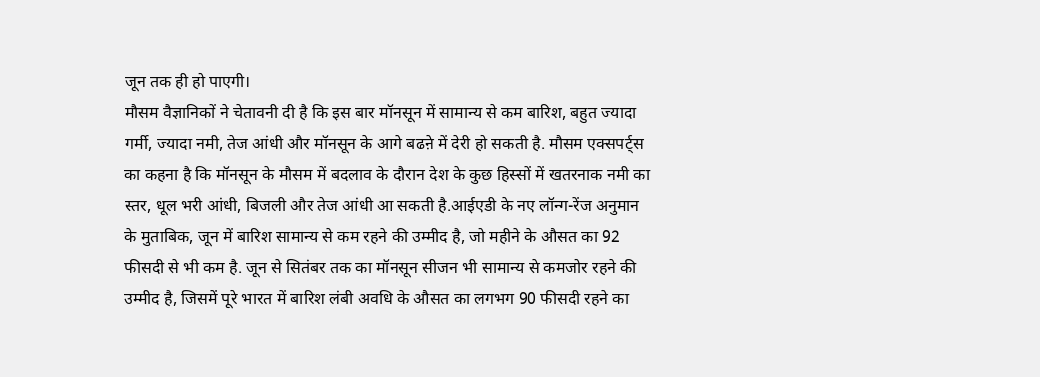जून तक ही हो पाएगी।
मौसम वैज्ञानिकों ने चेतावनी दी है कि इस बार मॉनसून में सामान्य से कम बारिश, बहुत ज्यादा गर्मी, ज्यादा नमी, तेज आंधी और मॉनसून के आगे बढऩे में देरी हो सकती है. मौसम एक्सपर्ट्स का कहना है कि मॉनसून के मौसम में बदलाव के दौरान देश के कुछ हिस्सों में खतरनाक नमी का स्तर, धूल भरी आंधी, बिजली और तेज आंधी आ सकती है.आईएडी के नए लॉन्ग-रेंज अनुमान के मुताबिक, जून में बारिश सामान्य से कम रहने की उम्मीद है, जो महीने के औसत का 92 फीसदी से भी कम है. जून से सितंबर तक का मॉनसून सीजन भी सामान्य से कमजोर रहने की उम्मीद है, जिसमें पूरे भारत में बारिश लंबी अवधि के औसत का लगभग 90 फीसदी रहने का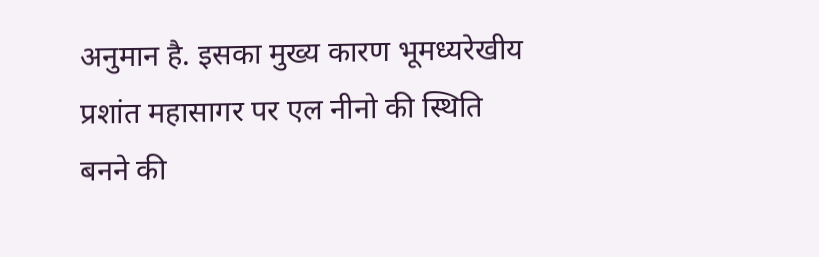अनुमान है. इसका मुख्य कारण भूमध्यरेखीय प्रशांत महासागर पर एल नीनो की स्थिति बनने की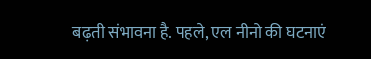बढ़ती संभावना है. पहले, एल नीनो की घटनाएं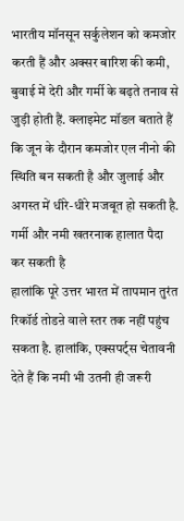भारतीय मॉनसून सर्कुलेशन को कमजोर करती हैं और अक्सर बारिश की कमी, बुवाई में देरी और गर्मी के बढ़ते तनाव से जुड़ी होती हैं. क्लाइमेट मॉडल बताते हैं कि जून के दौरान कमजोर एल नीनो की स्थिति बन सकती है और जुलाई और अगस्त में धीरे-धीरे मजबूत हो सकती है.
गर्मी और नमी खतरनाक हालात पैदा कर सकती है
हालांकि पूरे उत्तर भारत में तापमान तुरंत रिकॉर्ड तोडऩे वाले स्तर तक नहीं पहुंच सकता है. हालांकि, एक्सपर्ट्स चेतावनी देते हैं कि नमी भी उतनी ही जरूरी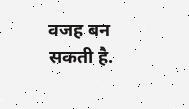वजह बन सकती है.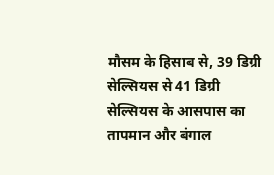मौसम के हिसाब से, 39 डिग्री सेल्सियस से 41 डिग्री सेल्सियस के आसपास का तापमान और बंगाल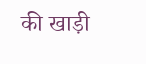की खाड़ी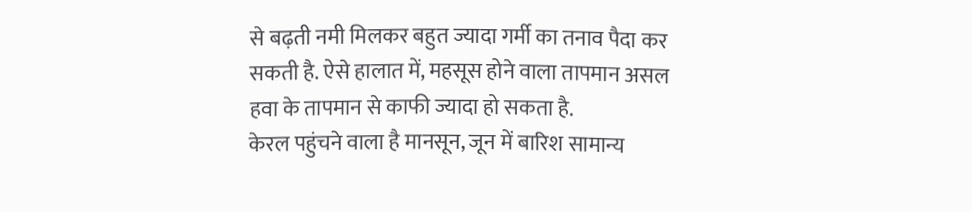से बढ़ती नमी मिलकर बहुत ज्यादा गर्मी का तनाव पैदा कर सकती है. ऐसे हालात में, महसूस होने वाला तापमान असल हवा के तापमान से काफी ज्यादा हो सकता है.
केरल पहुंचने वाला है मानसून, जून में बारिश सामान्य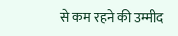से कम रहने की उम्मीद